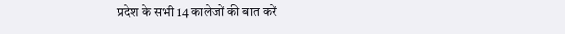प्रदेश के सभी 14 कालेजों की बात करें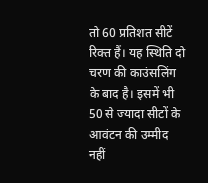तो 60 प्रतिशत सीटें रिक्त हैं। यह स्थिति दो चरण की काउंसलिंग के बाद है। इसमें भी 50 से ज्यादा सीटों के आवंटन की उम्मीद नहीं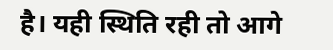है। यही स्थिति रही तो आगे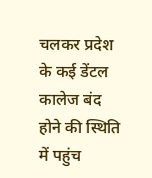चलकर प्रदेश के कई डेंटल कालेज बंद होने की स्थिति में पहुंच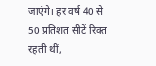जाएंगे। हर वर्ष 40 से 50 प्रतिशत सीटें रिक्त रहती थीं,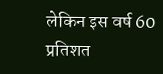लेकिन इस वर्ष 60 प्रतिशत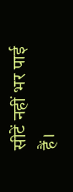सीटें नहीं भर पाई हैं।